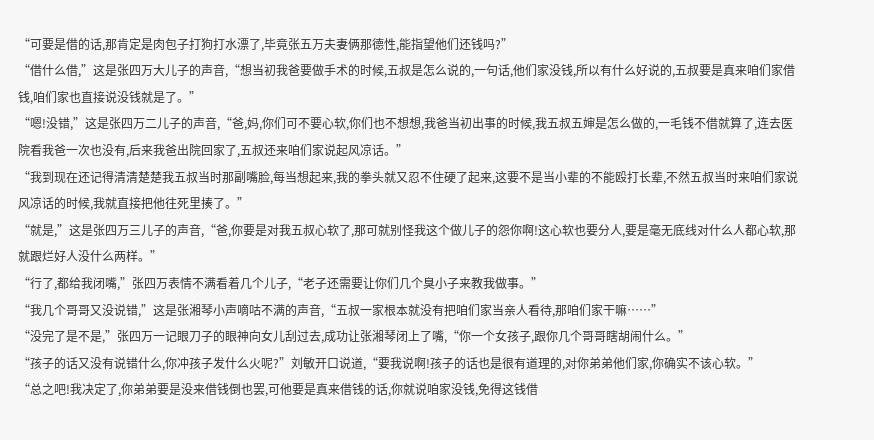“可要是借的话,那肯定是肉包子打狗打水漂了,毕竟张五万夫妻俩那德性,能指望他们还钱吗?”
“借什么借,”这是张四万大儿子的声音,“想当初我爸要做手术的时候,五叔是怎么说的,一句话,他们家没钱,所以有什么好说的,五叔要是真来咱们家借钱,咱们家也直接说没钱就是了。”
“嗯!没错,”这是张四万二儿子的声音,“爸,妈,你们可不要心软,你们也不想想,我爸当初出事的时候,我五叔五婶是怎么做的,一毛钱不借就算了,连去医院看我爸一次也没有,后来我爸出院回家了,五叔还来咱们家说起风凉话。”
“我到现在还记得清清楚楚我五叔当时那副嘴脸,每当想起来,我的拳头就又忍不住硬了起来,这要不是当小辈的不能殴打长辈,不然五叔当时来咱们家说风凉话的时候,我就直接把他往死里揍了。”
“就是,”这是张四万三儿子的声音,“爸,你要是对我五叔心软了,那可就别怪我这个做儿子的怨你啊!这心软也要分人,要是毫无底线对什么人都心软,那就跟烂好人没什么两样。”
“行了,都给我闭嘴,”张四万表情不满看着几个儿子,“老子还需要让你们几个臭小子来教我做事。”
“我几个哥哥又没说错,”这是张湘琴小声嘀咕不满的声音,“五叔一家根本就没有把咱们家当亲人看待,那咱们家干嘛……”
“没完了是不是,”张四万一记眼刀子的眼神向女儿刮过去,成功让张湘琴闭上了嘴,“你一个女孩子,跟你几个哥哥瞎胡闹什么。”
“孩子的话又没有说错什么,你冲孩子发什么火呢?”刘敏开口说道,“要我说啊!孩子的话也是很有道理的,对你弟弟他们家,你确实不该心软。”
“总之吧!我决定了,你弟弟要是没来借钱倒也罢,可他要是真来借钱的话,你就说咱家没钱,免得这钱借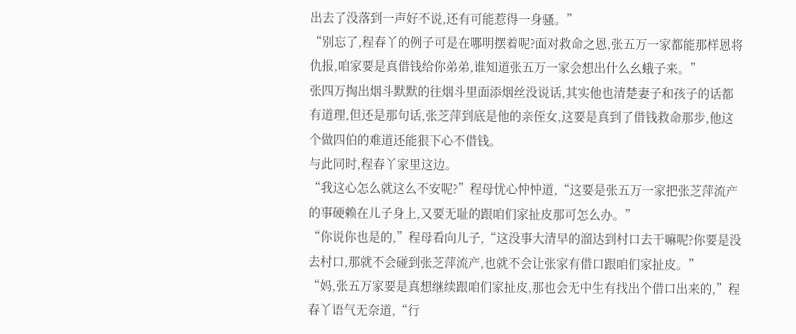出去了没落到一声好不说,还有可能惹得一身骚。”
“别忘了,程春丫的例子可是在哪明摆着呢?面对救命之恩,张五万一家都能那样恩将仇报,咱家要是真借钱给你弟弟,谁知道张五万一家会想出什么幺蛾子来。”
张四万掏出烟斗默默的往烟斗里面添烟丝没说话,其实他也清楚妻子和孩子的话都有道理,但还是那句话,张芝萍到底是他的亲侄女,这要是真到了借钱救命那步,他这个做四伯的难道还能狠下心不借钱。
与此同时,程春丫家里这边。
“我这心怎么就这么不安呢?”程母忧心忡忡道,“这要是张五万一家把张芝萍流产的事硬赖在儿子身上,又要无耻的跟咱们家扯皮那可怎么办。”
“你说你也是的,”程母看向儿子,“这没事大清早的溜达到村口去干嘛呢?你要是没去村口,那就不会碰到张芝萍流产,也就不会让张家有借口跟咱们家扯皮。”
“妈,张五万家要是真想继续跟咱们家扯皮,那也会无中生有找出个借口出来的,”程春丫语气无奈道,“行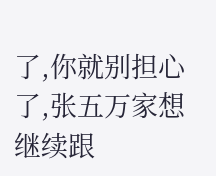了,你就别担心了,张五万家想继续跟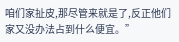咱们家扯皮,那尽管来就是了,反正他们家又没办法占到什么便宜。”